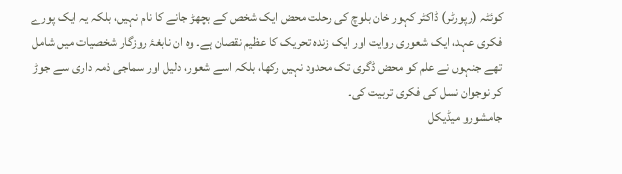کوئٹہ (رپورٹر) ڈاکٹر کہور خان بلوچ کی رحلت محض ایک شخص کے بچھڑ جانے کا نام نہیں، بلکہ یہ ایک پورے فکری عہد، ایک شعوری روایت اور ایک زندہ تحریک کا عظیم نقصان ہے۔ وہ ان نابغۂ روزگار شخصیات میں شامل تھے جنہوں نے علم کو محض ڈگری تک محدود نہیں رکھا، بلکہ اسے شعور، دلیل اور سماجی ذمہ داری سے جوڑ کر نوجوان نسل کی فکری تربیت کی۔
جامشورو میڈیکل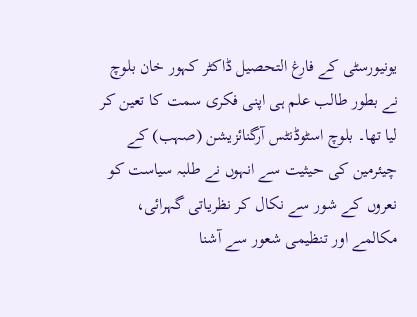یونیورسٹی کے فارغ التحصیل ڈاکٹر کہور خان بلوچ نے بطور طالب علم ہی اپنی فکری سمت کا تعین کر لیا تھا۔ بلوچ اسٹوڈنٹس آرگنائزیشن (صہب) کے چیئرمین کی حیثیت سے انہوں نے طلبہ سیاست کو نعروں کے شور سے نکال کر نظریاتی گہرائی، مکالمے اور تنظیمی شعور سے آشنا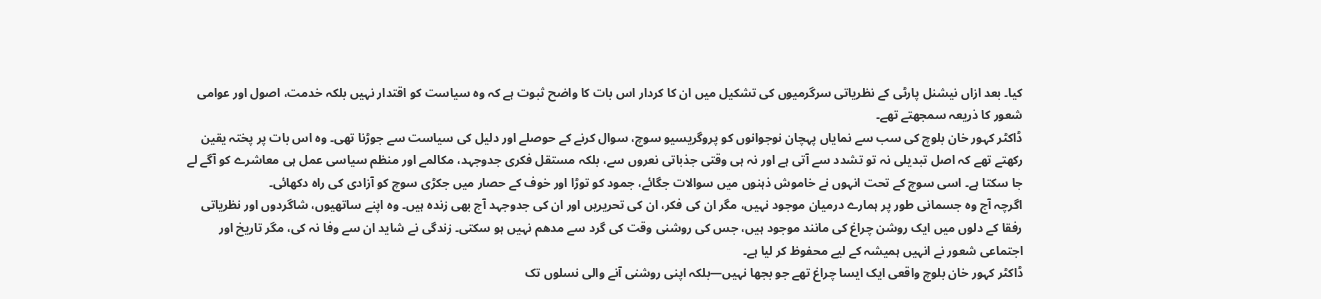کیا۔ بعد ازاں نیشنل پارٹی کے نظریاتی سرگرمیوں کی تشکیل میں ان کا کردار اس بات کا واضح ثبوت ہے کہ وہ سیاست کو اقتدار نہیں بلکہ خدمت، اصول اور عوامی شعور کا ذریعہ سمجھتے تھے۔
ڈاکٹر کہور خان بلوچ کی سب سے نمایاں پہچان نوجوانوں کو پروگریسیو سوچ، سوال کرنے کے حوصلے اور دلیل کی سیاست سے جوڑنا تھی۔ وہ اس بات پر پختہ یقین رکھتے تھے کہ اصل تبدیلی نہ تو تشدد سے آتی ہے اور نہ ہی وقتی جذباتی نعروں سے، بلکہ مستقل فکری جدوجہد، مکالمے اور منظم سیاسی عمل ہی معاشرے کو آگے لے جا سکتا ہے۔ اسی سوچ کے تحت انہوں نے خاموش ذہنوں میں سوالات جگائے، جمود کو توڑا اور خوف کے حصار میں جکڑی سوچ کو آزادی کی راہ دکھائی۔
اگرچہ آج وہ جسمانی طور پر ہمارے درمیان موجود نہیں، مگر ان کی فکر، ان کی تحریریں اور ان کی جدوجہد آج بھی زندہ ہیں۔ وہ اپنے ساتھیوں، شاگردوں اور نظریاتی رفقا کے دلوں میں ایک روشن چراغ کی مانند موجود ہیں، جس کی روشنی وقت کی گرد سے مدھم نہیں ہو سکتی۔ زندگی نے شاید ان سے وفا نہ کی، مگر تاریخ اور اجتماعی شعور نے انہیں ہمیشہ کے لیے محفوظ کر لیا ہے۔
ڈاکٹر کہور خان بلوچ واقعی ایک ایسا چراغ تھے جو بجھا نہیں—بلکہ اپنی روشنی آنے والی نسلوں تک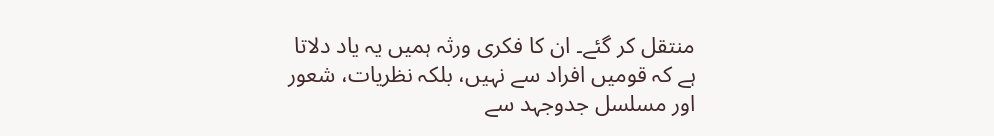منتقل کر گئے۔ ان کا فکری ورثہ ہمیں یہ یاد دلاتا ہے کہ قومیں افراد سے نہیں، بلکہ نظریات، شعور اور مسلسل جدوجہد سے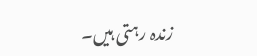زندہ رہتی ہیں۔